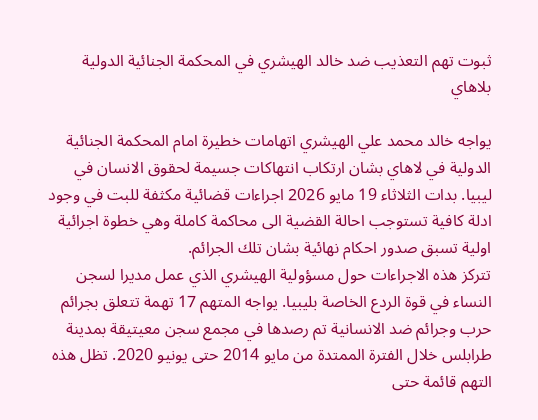ثبوت تهم التعذيب ضد خالد الهيشري في المحكمة الجنائية الدولية بلاهاي

يواجه خالد محمد علي الهيشري اتهامات خطيرة امام المحكمة الجنائية الدولية في لاهاي بشان ارتكاب انتهاكات جسيمة لحقوق الانسان في ليبيا. بدات الثلاثاء 19 مايو 2026 اجراءات قضائية مكثفة للبت في وجود ادلة كافية تستوجب احالة القضية الى محاكمة كاملة وهي خطوة اجرائية اولية تسبق صدور احكام نهائية بشان تلك الجرائم.
تتركز هذه الاجراءات حول مسؤولية الهيشري الذي عمل مديرا لسجن النساء في قوة الردع الخاصة بليبيا. يواجه المتهم 17 تهمة تتعلق بجرائم حرب وجرائم ضد الانسانية تم رصدها في مجمع سجن معيتيقة بمدينة طرابلس خلال الفترة الممتدة من مايو 2014 حتى يونيو 2020. تظل هذه التهم قائمة حتى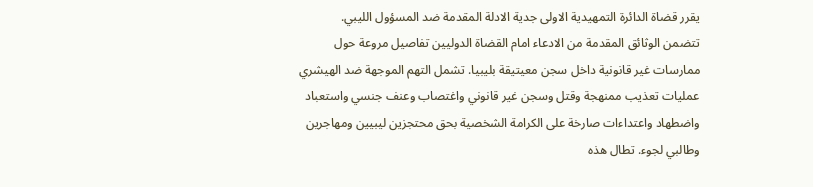يقرر قضاة الدائرة التمهيدية الاولى جدية الادلة المقدمة ضد المسؤول الليبي.
تتضمن الوثائق المقدمة من الادعاء امام القضاة الدوليين تفاصيل مروعة حول ممارسات غير قانونية داخل سجن معيتيقة بليبيا. تشمل التهم الموجهة ضد الهيشري عمليات تعذيب ممنهجة وقتل وسجن غير قانوني واغتصاب وعنف جنسي واستعباد واضطهاد واعتداءات صارخة على الكرامة الشخصية بحق محتجزين ليبيين ومهاجرين وطالبي لجوء. تطال هذه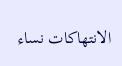الانتهاكات نساء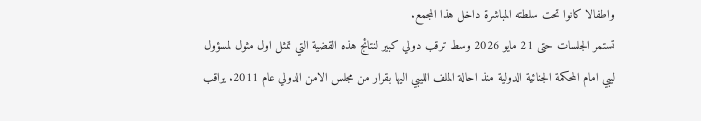واطفالا كانوا تحت سلطته المباشرة داخل هذا المجمع.
تستمر الجلسات حتى 21 مايو 2026 وسط ترقب دولي كبير لنتائج هذه القضية التي تمثل اول مثول لمسؤول ليبي امام المحكمة الجنائية الدولية منذ احالة الملف الليبي اليها بقرار من مجلس الامن الدولي عام 2011. يراقب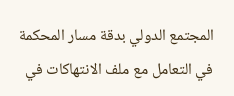المجتمع الدولي بدقة مسار المحكمة في التعامل مع ملف الانتهاكات في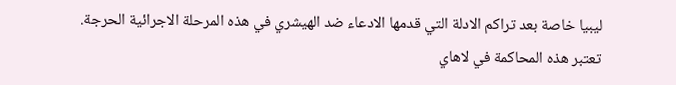ليبيا خاصة بعد تراكم الادلة التي قدمها الادعاء ضد الهيشري في هذه المرحلة الاجرائية الحرجة.
تعتبر هذه المحاكمة في لاهاي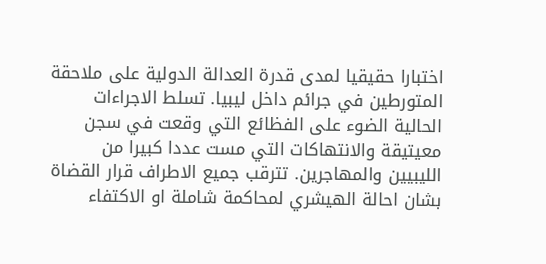اختبارا حقيقيا لمدى قدرة العدالة الدولية على ملاحقة المتورطين في جرائم داخل ليبيا. تسلط الاجراءات الحالية الضوء على الفظائع التي وقعت في سجن معيتيقة والانتهاكات التي مست عددا كبيرا من الليبيين والمهاجرين. تترقب جميع الاطراف قرار القضاة بشان احالة الهيشري لمحاكمة شاملة او الاكتفاء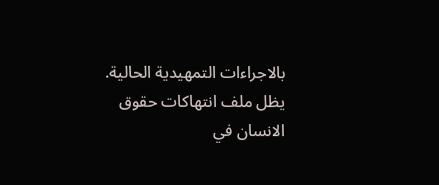بالاجراءات التمهيدية الحالية. يظل ملف انتهاكات حقوق الانسان في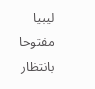ليبيا مفتوحا بانتظار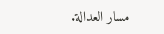مسار العدالة.